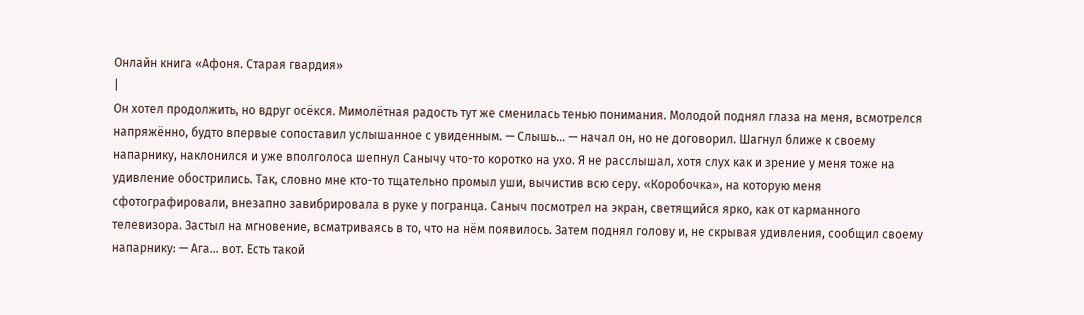Онлайн книга «Афоня. Старая гвардия»
|
Он хотел продолжить, но вдруг осёкся. Мимолётная радость тут же сменилась тенью понимания. Молодой поднял глаза на меня, всмотрелся напряжённо, будто впервые сопоставил услышанное с увиденным. — Слышь… — начал он, но не договорил. Шагнул ближе к своему напарнику, наклонился и уже вполголоса шепнул Санычу что-то коротко на ухо. Я не расслышал, хотя слух как и зрение у меня тоже на удивление обострились. Так, словно мне кто-то тщательно промыл уши, вычистив всю серу. «Коробочка», на которую меня сфотографировали, внезапно завибрировала в руке у погранца. Саныч посмотрел на экран, светящийся ярко, как от карманного телевизора. Застыл на мгновение, всматриваясь в то, что на нём появилось. Затем поднял голову и, не скрывая удивления, сообщил своему напарнику: — Ага… вот. Есть такой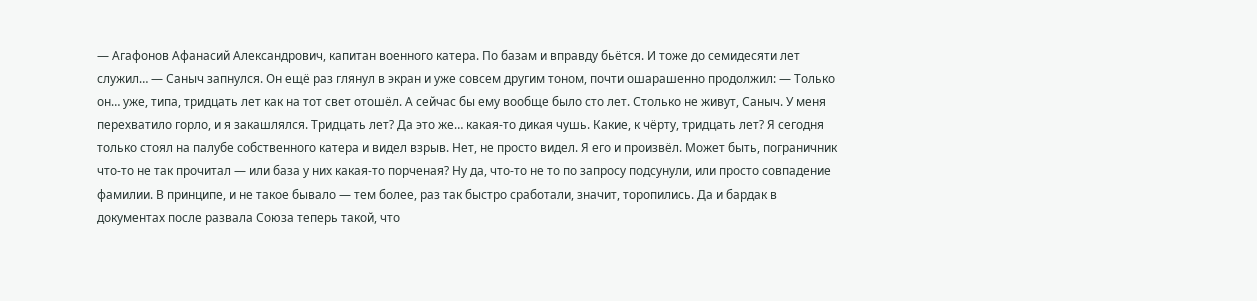— Агафонов Афанасий Александрович, капитан военного катера. По базам и вправду бьётся. И тоже до семидесяти лет служил… — Саныч запнулся. Он ещё раз глянул в экран и уже совсем другим тоном, почти ошарашенно продолжил: — Только он… уже, типа, тридцать лет как на тот свет отошёл. А сейчас бы ему вообще было сто лет. Столько не живут, Саныч. У меня перехватило горло, и я закашлялся. Тридцать лет? Да это же… какая-то дикая чушь. Какие, к чёрту, тридцать лет? Я сегодня только стоял на палубе собственного катера и видел взрыв. Нет, не просто видел. Я его и произвёл. Может быть, пограничник что-то не так прочитал — или база у них какая-то порченая? Ну да, что-то не то по запросу подсунули, или просто совпадение фамилии. В принципе, и не такое бывало — тем более, раз так быстро сработали, значит, торопились. Да и бардак в документах после развала Союза теперь такой, что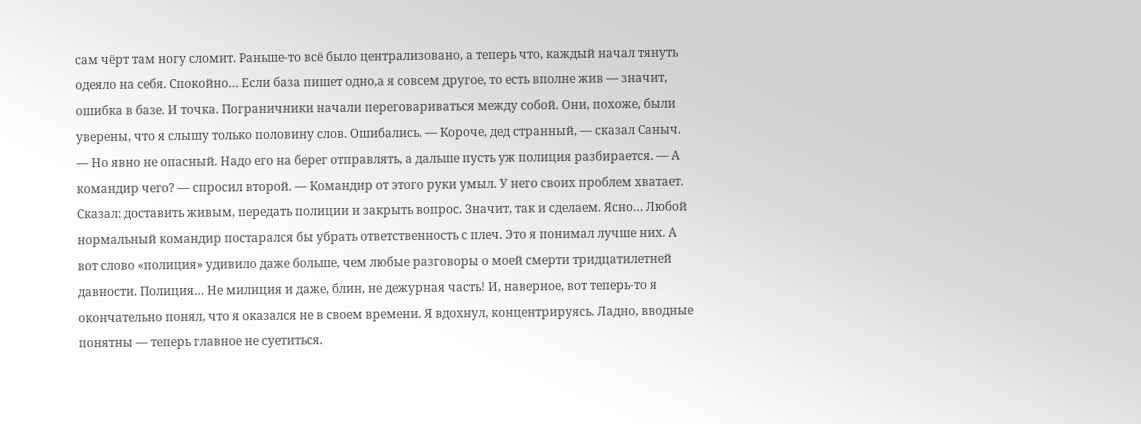сам чёрт там ногу сломит. Раньше-то всё было централизовано, а теперь что, каждый начал тянуть одеяло на себя. Спокойно… Если база пишет одно,а я совсем другое, то есть вполне жив — значит, ошибка в базе. И точка. Пограничники начали переговариваться между собой. Они, похоже, были уверены, что я слышу только половину слов. Ошибались. — Короче, дед странный, — сказал Саныч. — Но явно не опасный. Надо его на берег отправлять, а дальше пусть уж полиция разбирается. — А командир чего? — спросил второй. — Командир от этого руки умыл. У него своих проблем хватает. Сказал: доставить живым, передать полиции и закрыть вопрос. Значит, так и сделаем. Ясно… Любой нормальный командир постарался бы убрать ответственность с плеч. Это я понимал лучше них. А вот слово «полиция» удивило даже больше, чем любые разговоры о моей смерти тридцатилетней давности. Полиция… Не милиция и даже, блин, не дежурная часть! И, наверное, вот теперь-то я окончательно понял, что я оказался не в своем времени. Я вдохнул, концентрируясь. Ладно, вводные понятны — теперь главное не суетиться.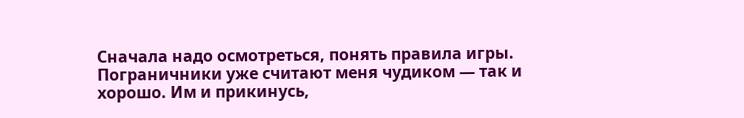Сначала надо осмотреться, понять правила игры. Пограничники уже считают меня чудиком — так и хорошо. Им и прикинусь,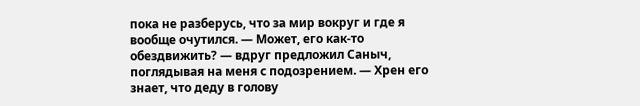пока не разберусь, что за мир вокруг и где я вообще очутился. — Может, его как-то обездвижить? — вдруг предложил Саныч, поглядывая на меня с подозрением. — Хрен его знает, что деду в голову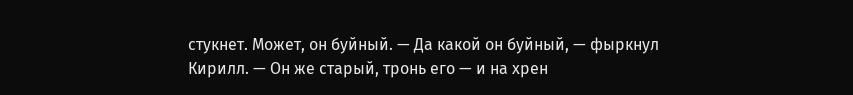стукнет. Может, он буйный. — Да какой он буйный, — фыркнул Кирилл. — Он же старый, тронь его — и на хрен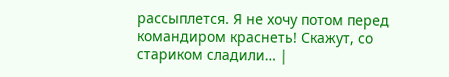рассыплется. Я не хочу потом перед командиром краснеть! Скажут, со стариком сладили… |